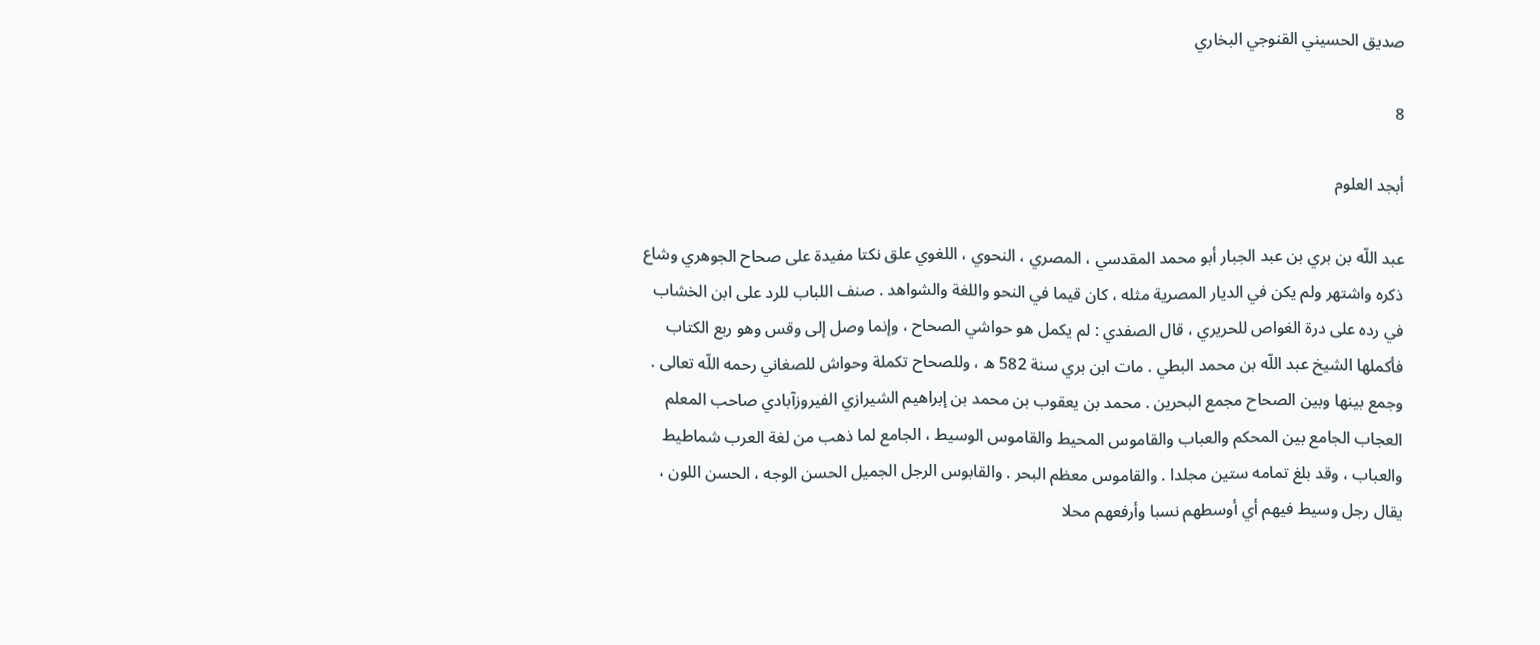صديق الحسيني القنوجي البخاري

8

أبجد العلوم

عبد اللّه بن بري بن عبد الجبار أبو محمد المقدسي ، المصري ، النحوي ، اللغوي علق نكتا مفيدة على صحاح الجوهري وشاع ذكره واشتهر ولم يكن في الديار المصرية مثله ، كان قيما في النحو واللغة والشواهد . صنف اللباب للرد على ابن الخشاب في رده على درة الغواص للحريري ، قال الصفدي : لم يكمل هو حواشي الصحاح ، وإنما وصل إلى وقس وهو ربع الكتاب فأكملها الشيخ عبد اللّه بن محمد البطي . مات ابن بري سنة 582 ه ، وللصحاح تكملة وحواش للصغاني رحمه اللّه تعالى . وجمع بينها وبين الصحاح مجمع البحرين . محمد بن يعقوب بن محمد بن إبراهيم الشيرازي الفيروزآبادي صاحب المعلم العجاب الجامع بين المحكم والعباب والقاموس المحيط والقاموس الوسيط ، الجامع لما ذهب من لغة العرب شماطيط والعباب ، وقد بلغ تمامه ستين مجلدا . والقاموس معظم البحر . والقابوس الرجل الجميل الحسن الوجه ، الحسن اللون ، يقال رجل وسيط فيهم أي أوسطهم نسبا وأرفعهم محلا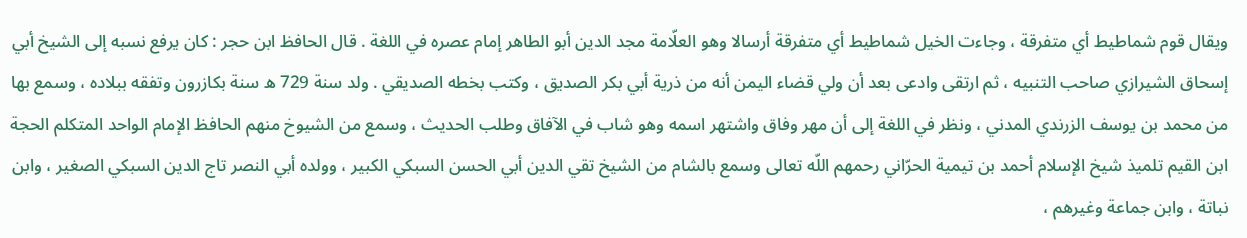ويقال قوم شماطيط أي متفرقة ، وجاءت الخيل شماطيط أي متفرقة أرسالا وهو العلّامة مجد الدين أبو الطاهر إمام عصره في اللغة . قال الحافظ ابن حجر : كان يرفع نسبه إلى الشيخ أبي إسحاق الشيرازي صاحب التنبيه ، ثم ارتقى وادعى بعد أن ولي قضاء اليمن أنه من ذرية أبي بكر الصديق ، وكتب بخطه الصديقي . ولد سنة 729 ه سنة بكازرون وتفقه ببلاده ، وسمع بها من محمد بن يوسف الزرندي المدني ، ونظر في اللغة إلى أن مهر وفاق واشتهر اسمه وهو شاب في الآفاق وطلب الحديث ، وسمع من الشيوخ منهم الحافظ الإمام الواحد المتكلم الحجة ابن القيم تلميذ شيخ الإسلام أحمد بن تيمية الحرّاني رحمهم اللّه تعالى وسمع بالشام من الشيخ تقي الدين أبي الحسن السبكي الكبير ، وولده أبي النصر تاج الدين السبكي الصغير ، وابن نباتة ، وابن جماعة وغيرهم ،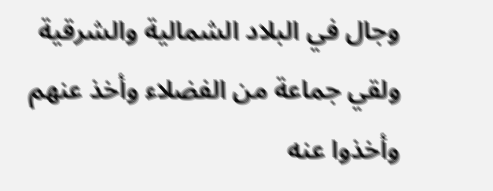وجال في البلاد الشمالية والشرقية ولقي جماعة من الفضلاء وأخذ عنهم وأخذوا عنه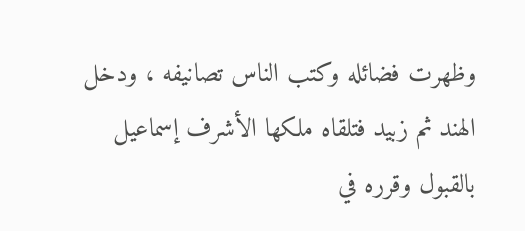وظهرت فضائله وكتب الناس تصانيفه ، ودخل الهند ثم زبيد فتلقاه ملكها الأشرف إسماعيل بالقبول وقرره في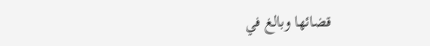قضائها وبالغ في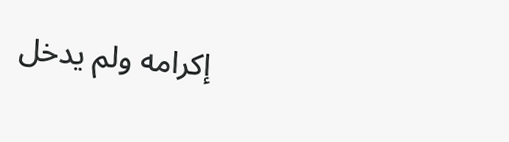إكرامه ولم يدخل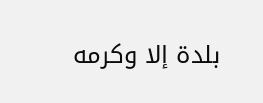بلدة إلا وكرمه